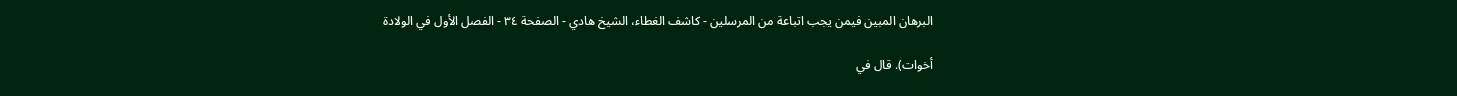البرهان المبين فيمن يجب اتباعة من المرسلين - كاشف الغطاء، الشيخ هادي - الصفحة ٣٤ - الفصل الأول في الولادة

أخوات). قال في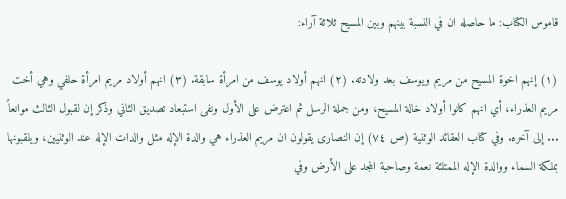قاموس الكتاب: ما حاصله ان في النسبة بينهم وبين المسيح ثلاثة آراء:

(١) إنهم اخوة المسيح من مريم ويوسف بعد ولادته. (٢) انهم أولاد يوسف من امرأة سابقة. (٣) انهم أولاد مريم امرأة حلفي وهي أخت مريم العذراء، أي انهم كانوا أولاد خالة المسيح، ومن جملة الرسل ثم اعترض على الأول ونفى استبعاد تصديق الثاني وذكر إن لقبول الثالث موانعاً ... إلى آخره. وفي كتاب العقائد الوثنية (ص ٧٤) إن النصارى يقولون ان مريم العذراء هي والدة الإله مثل والدات الإله عند الوثنيين، ويلقبونها بملكة السماء ووالدة الإله الممتلئة نعمة وصاحبة المجد على الأرض وفي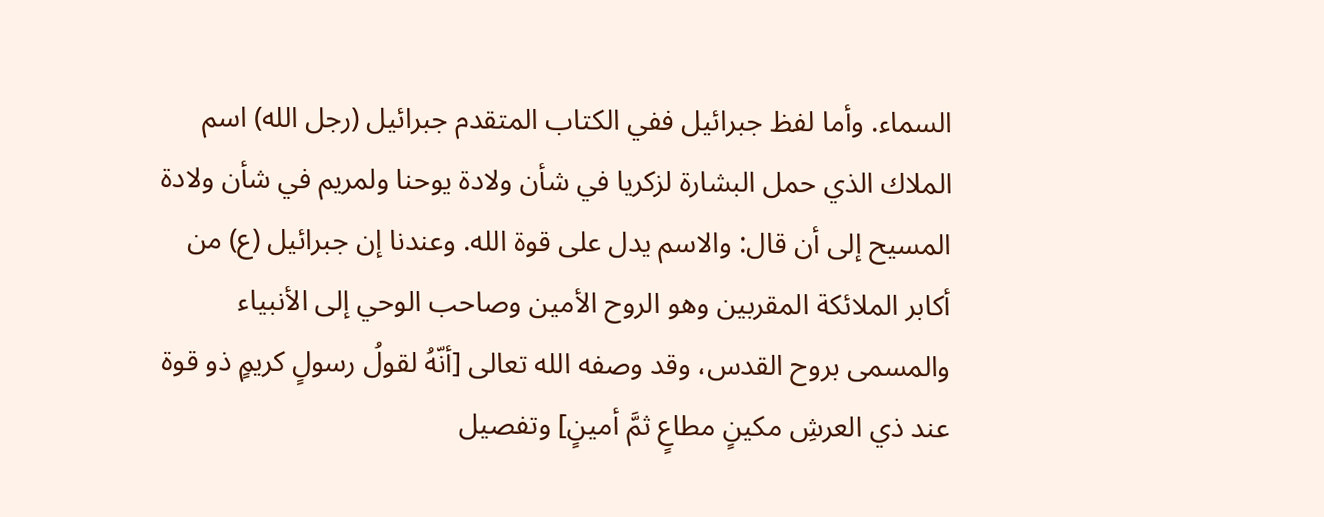السماء. وأما لفظ جبرائيل ففي الكتاب المتقدم جبرائيل (رجل الله) اسم الملاك الذي حمل البشارة لزكريا في شأن ولادة يوحنا ولمريم في شأن ولادة المسيح إلى أن قال: والاسم يدل على قوة الله. وعندنا إن جبرائيل (ع) من أكابر الملائكة المقربين وهو الروح الأمين وصاحب الوحي إلى الأنبياء والمسمى بروح القدس، وقد وصفه الله تعالى [أنّهُ لقولُ رسولٍ كريمٍ ذو قوة عند ذي العرشِ مكينٍ مطاعٍ ثمَّ أمينٍ‌] وتفصيل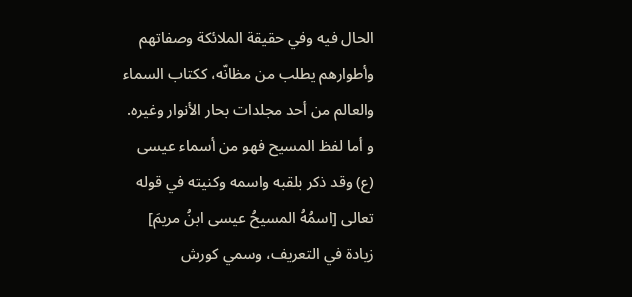الحال فيه وفي حقيقة الملائكة وصفاتهم وأطوارهم يطلب من مظانّه، ككتاب السماء والعالم من أحد مجلدات بحار الأنوار وغيره. و أما لفظ المسيح فهو من أسماء عيسى (ع) وقد ذكر بلقبه واسمه وكنيته في قوله تعالى [اسمُهُ المسيحُ عيسى ابنُ مريمَ‌] زيادة في التعريف، وسمي كورش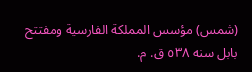(شمس) مؤسس المملكة الفارسية ومفتتح بابل سنه ٥٣٨ ق. م.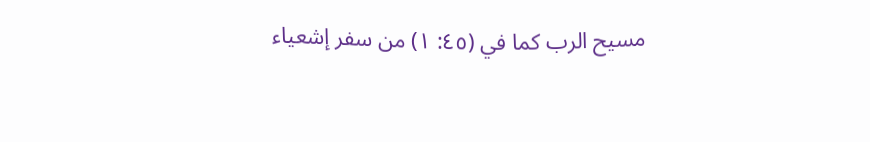مسيح الرب كما في (٤٥: ١) من سفر إشعياء